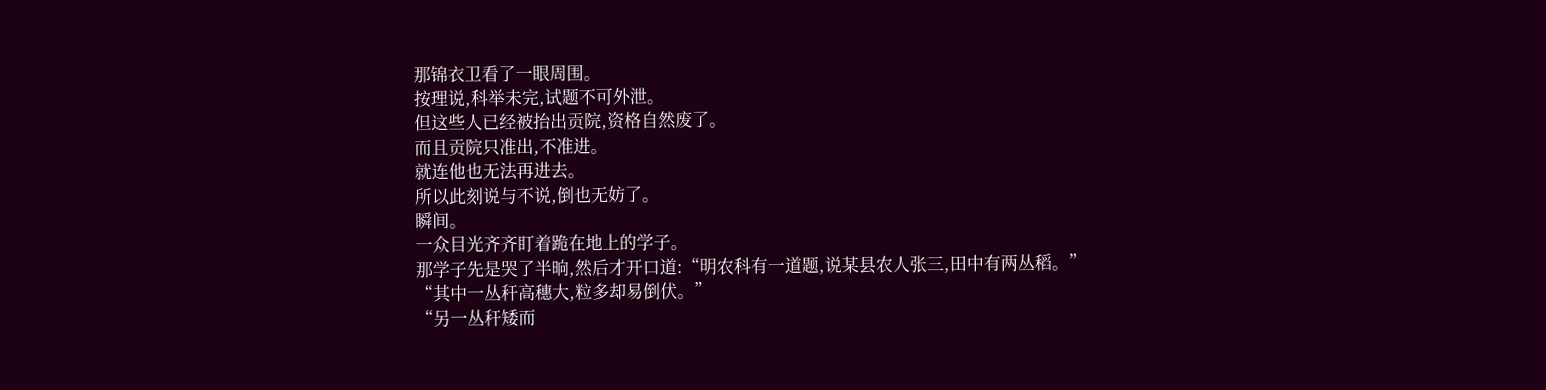那锦衣卫看了一眼周围。
按理说,科举未完,试题不可外泄。
但这些人已经被抬出贡院,资格自然废了。
而且贡院只准出,不准进。
就连他也无法再进去。
所以此刻说与不说,倒也无妨了。
瞬间。
一众目光齐齐盯着跪在地上的学子。
那学子先是哭了半晌,然后才开口道:“明农科有一道题,说某县农人张三,田中有两丛稻。”
“其中一丛秆高穗大,粒多却易倒伏。”
“另一丛秆矮而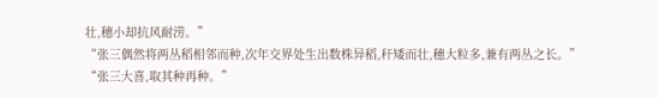壮,穗小却抗风耐涝。”
“张三偶然将两丛稻相邻而种,次年交界处生出数株异稻,秆矮而壮,穗大粒多,兼有两丛之长。”
“张三大喜,取其种再种。”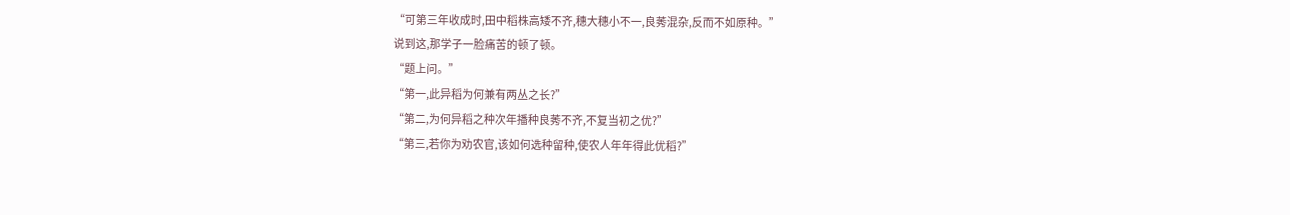“可第三年收成时,田中稻株高矮不齐,穗大穗小不一,良莠混杂,反而不如原种。”
说到这,那学子一脸痛苦的顿了顿。
“题上问。”
“第一,此异稻为何兼有两丛之长?”
“第二,为何异稻之种次年播种良莠不齐,不复当初之优?”
“第三,若你为劝农官,该如何选种留种,使农人年年得此优稻?”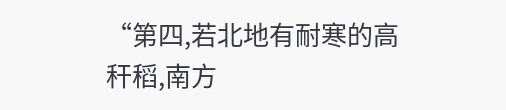“第四,若北地有耐寒的高秆稻,南方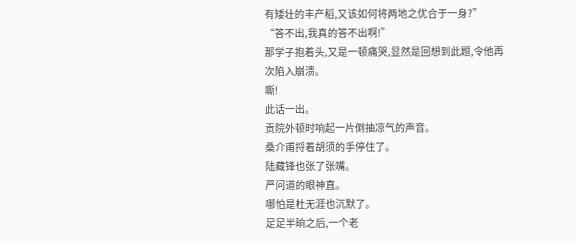有矮壮的丰产稻,又该如何将两地之优合于一身?”
“答不出,我真的答不出啊!”
那学子抱着头,又是一顿痛哭,显然是回想到此题,令他再次陷入崩溃。
嘶!
此话一出。
贡院外顿时响起一片倒抽凉气的声音。
桑介甫捋着胡须的手停住了。
陆藏锋也张了张嘴。
严问道的眼神直。
哪怕是杜无涯也沉默了。
足足半晌之后,一个老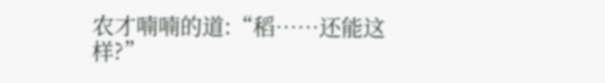农才喃喃的道:“稻……还能这样?”